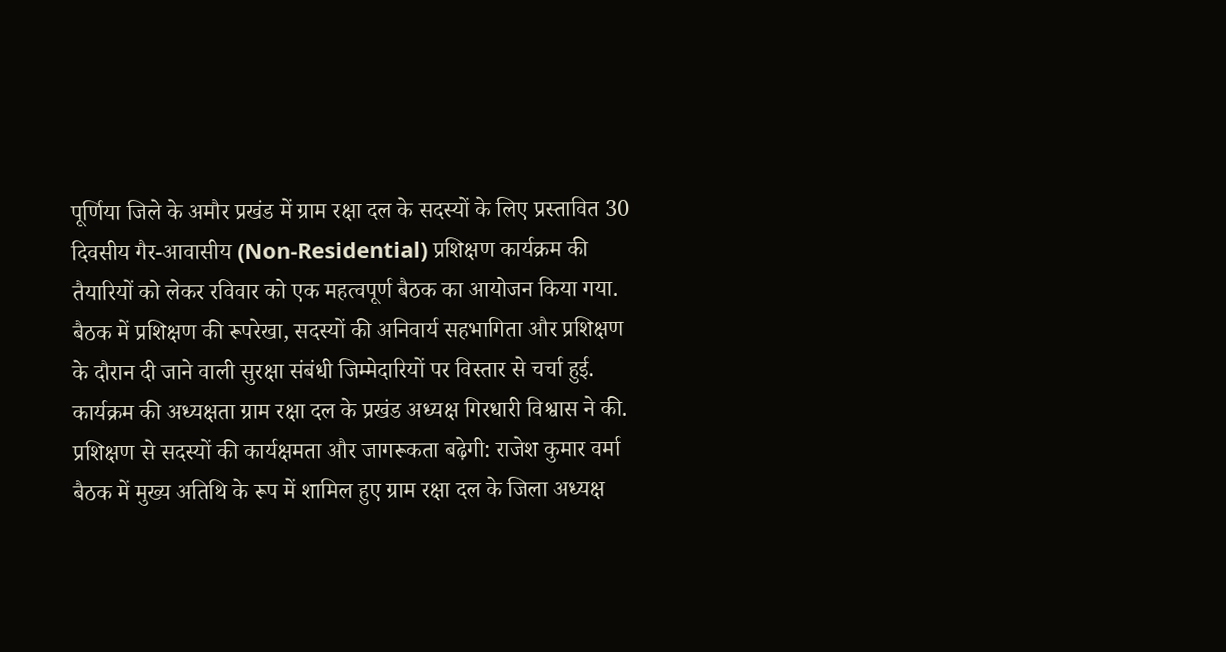पूर्णिया जिले के अमौर प्रखंड में ग्राम रक्षा दल के सदस्यों के लिए प्रस्तावित 30 दिवसीय गैर-आवासीय (Non-Residential) प्रशिक्षण कार्यक्रम की तैयारियों को लेकर रविवार को एक महत्वपूर्ण बैठक का आयोजन किया गया. बैठक में प्रशिक्षण की रूपरेखा, सदस्यों की अनिवार्य सहभागिता और प्रशिक्षण के दौरान दी जाने वाली सुरक्षा संबंधी जिम्मेदारियों पर विस्तार से चर्चा हुई. कार्यक्रम की अध्यक्षता ग्राम रक्षा दल के प्रखंड अध्यक्ष गिरधारी विश्वास ने की.
प्रशिक्षण से सदस्यों की कार्यक्षमता और जागरूकता बढ़ेगी: राजेश कुमार वर्मा
बैठक में मुख्य अतिथि के रूप में शामिल हुए ग्राम रक्षा दल के जिला अध्यक्ष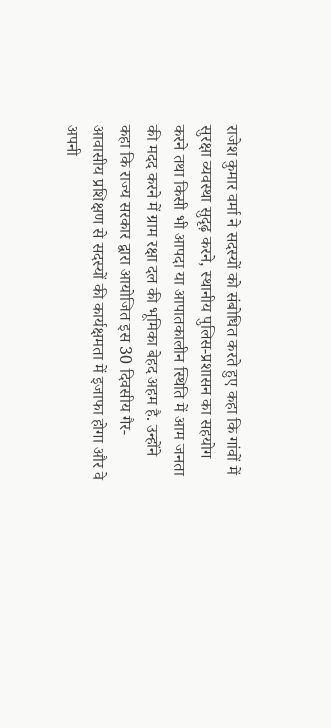राजेश कुमार वर्मा ने सदस्यों को संबोधित करते हुए कहा कि गांवों में सुरक्षा व्यवस्था सुदृढ़ करने, स्थानीय पुलिस-प्रशासन का सहयोग करने तथा किसी भी आपदा या आपातकालीन स्थिति में आम जनता की मदद करने में ग्राम रक्षा दल की भूमिका बेहद अहम है. उन्होंने कहा कि राज्य सरकार द्वारा आयोजित इस 30 दिवसीय गैर-आवासीय प्रशिक्षण से सदस्यों की कार्यक्षमता में इजाफा होगा और वे अपनी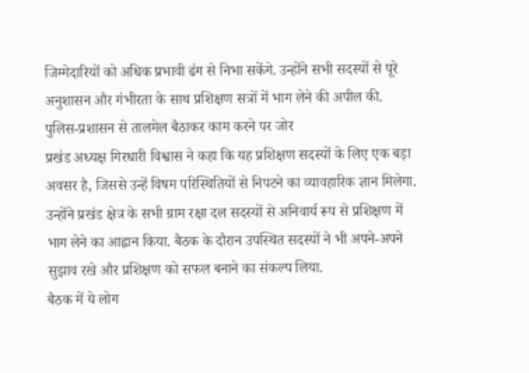जिम्मेदारियों को अधिक प्रभावी ढंग से निभा सकेंगे. उन्होंने सभी सदस्यों से पूरे अनुशासन और गंभीरता के साथ प्रशिक्षण सत्रों में भाग लेने की अपील की.
पुलिस-प्रशासन से तालमेल बैठाकर काम करने पर जोर
प्रखंड अध्यक्ष गिरधारी विश्वास ने कहा कि यह प्रशिक्षण सदस्यों के लिए एक बड़ा अवसर है, जिससे उन्हें विषम परिस्थितियों से निपटने का व्यावहारिक ज्ञान मिलेगा. उन्होंने प्रखंड क्षेत्र के सभी ग्राम रक्षा दल सदस्यों से अनिवार्य रूप से प्रशिक्षण में भाग लेने का आह्वान किया. बैठक के दौरान उपस्थित सदस्यों ने भी अपने-अपने सुझाव रखे और प्रशिक्षण को सफल बनाने का संकल्प लिया.
बैठक में ये लोग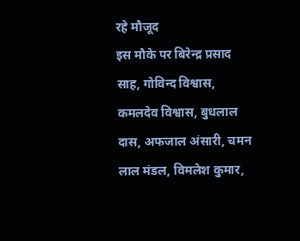रहे मौजूद
इस मौके पर बिरेन्द्र प्रसाद साह, गोविन्द विश्वास, कमलदेव विश्वास, बुधलाल दास, अफजाल अंसारी, चमन लाल मंडल, विमलेश कुमार,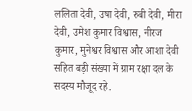ललिता देवी, उषा देवी, रुबी देवी, मीरा देवी, उमेश कुमार विश्वास, नीरज कुमार, मुनेश्वर विश्वास और आशा देवी सहित बड़ी संख्या में ग्राम रक्षा दल के सदस्य मौजूद रहे.